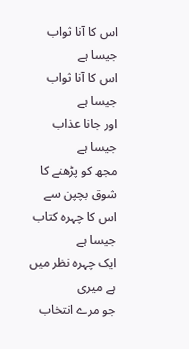اس کا آنا ثواب جیسا ہے
اس کا آنا ثواب جیسا ہے
اور جانا عذاب جیسا ہے
مجھ کو پڑھنے کا شوق بچپن سے
اس کا چہرہ کتاب جیسا ہے
ایک چہرہ نظر میں ہے میری
جو مرے انتخاب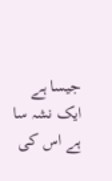جیسا ہے
ایک نشہ سا ہے اس کی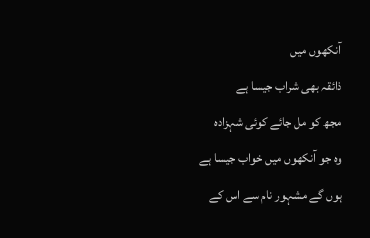آنکھوں میں
ذائقہ بھی شراب جیسا ہے
مجھ کو مل جائے کوئی شہزادہ
وہ جو آنکھوں میں خواب جیسا ہے
ہوں گے مشہور نام سے اس کے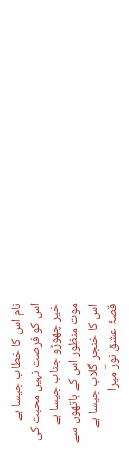نام اس کا خطاب جیسا ہے
اس کو فرصت نہیں محبت کی
خیر چھوڑو جناب جیسا ہے
موت منظور اس کے ہاتھوں سے
اس کا خنجر گلاب جیسا ہے
قصۂ عشق نورؔ میرا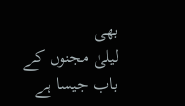بھی
لیلیٰ مجنوں کے باب جیسا ہے